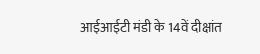आईआईटी मंडी के 14वें दीक्षांत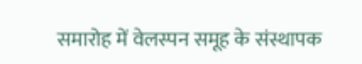समारोह में वेलस्पन समूह के संस्थापक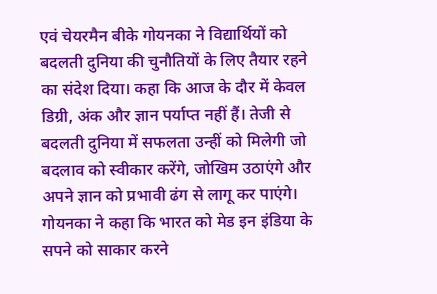एवं चेयरमैन बीके गोयनका ने विद्यार्थियों को बदलती दुनिया की चुनौतियों के लिए तैयार रहने का संदेश दिया। कहा कि आज के दौर में केवल डिग्री, अंक और ज्ञान पर्याप्त नहीं हैं। तेजी से बदलती दुनिया में सफलता उन्हीं को मिलेगी जो बदलाव को स्वीकार करेंगे, जोखिम उठाएंगे और अपने ज्ञान को प्रभावी ढंग से लागू कर पाएंगे। गोयनका ने कहा कि भारत को मेड इन इंडिया के सपने को साकार करने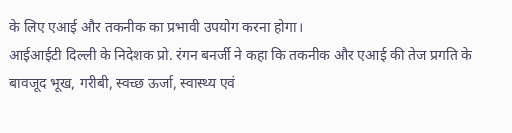के लिए एआई और तकनीक का प्रभावी उपयोग करना होगा।
आईआईटी दिल्ली के निदेशक प्रो. रंगन बनर्जी ने कहा कि तकनीक और एआई की तेज प्रगति के बावजूद भूख, गरीबी, स्वच्छ ऊर्जा, स्वास्थ्य एवं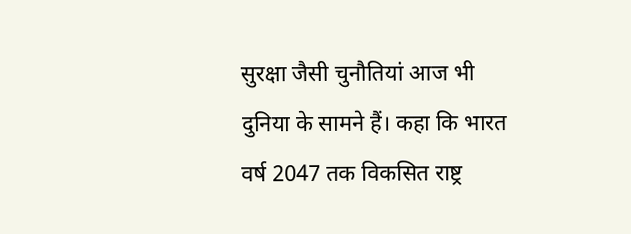सुरक्षा जैसी चुनौतियां आज भी दुनिया के सामने हैं। कहा कि भारत वर्ष 2047 तक विकसित राष्ट्र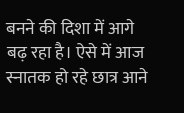बनने की दिशा में आगे बढ़ रहा है। ऐसे में आज स्नातक हो रहे छात्र आने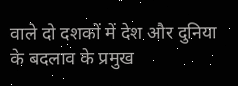वाले दो दशकों में देश और दुनिया के बदलाव के प्रमुख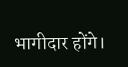भागीदार होंगे।